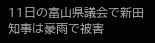11日の富山県議会で新田知事は豪雨で被害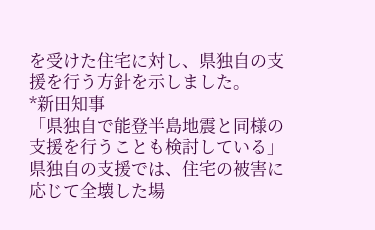を受けた住宅に対し、県独自の支援を行う方針を示しました。
*新田知事
「県独自で能登半島地震と同様の支援を行うことも検討している」
県独自の支援では、住宅の被害に応じて全壊した場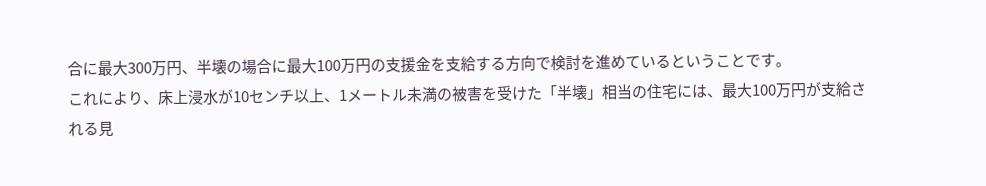合に最大300万円、半壊の場合に最大100万円の支援金を支給する方向で検討を進めているということです。
これにより、床上浸水が10センチ以上、1メートル未満の被害を受けた「半壊」相当の住宅には、最大100万円が支給される見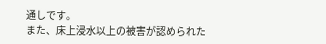通しです。
また、床上浸水以上の被害が認められた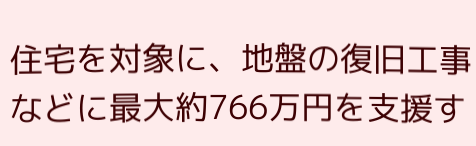住宅を対象に、地盤の復旧工事などに最大約766万円を支援す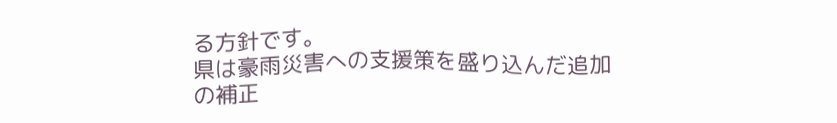る方針です。
県は豪雨災害への支援策を盛り込んだ追加の補正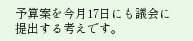予算案を今月17日にも議会に提出する考えです。